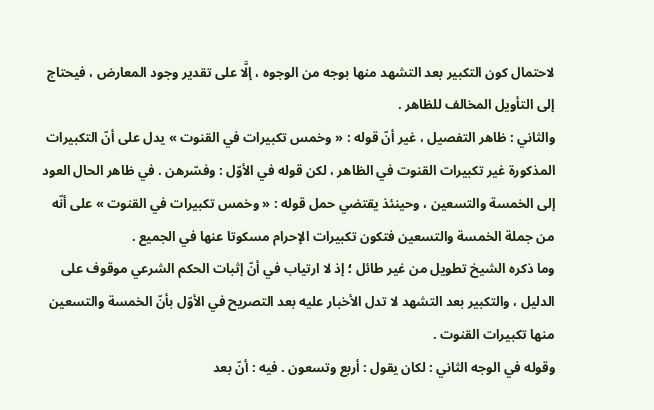لاحتمال كون التكبير بعد التشهد منها بوجه من الوجوه ، إلَّا على تقدير وجود المعارض ، فيحتاج إلى التأويل المخالف للظاهر .
والثاني : ظاهر التفصيل ، غير أنّ قوله : « وخمس تكبيرات في القنوت » يدل على أنّ التكبيرات المذكورة غير تكبيرات القنوت في الظاهر ، لكن قوله في الأوّل : وفسّرهن . في ظاهر الحال العود إلى الخمسة والتسعين ، وحينئذ يقتضي حمل قوله : « وخمس تكبيرات في القنوت » على أنّه من جملة الخمسة والتسعين فتكون تكبيرات الإحرام مسكوتا عنها في الجميع .
وما ذكره الشيخ تطويل من غير طائل ؛ إذ لا ارتياب في أنّ إثبات الحكم الشرعي موقوف على الدليل ، والتكبير بعد التشهد لا تدل الأخبار عليه بعد التصريح في الأوّل بأنّ الخمسة والتسعين منها تكبيرات القنوت .
وقوله في الوجه الثاني : لكان يقول : أربع وتسعون . فيه : أنّ بعد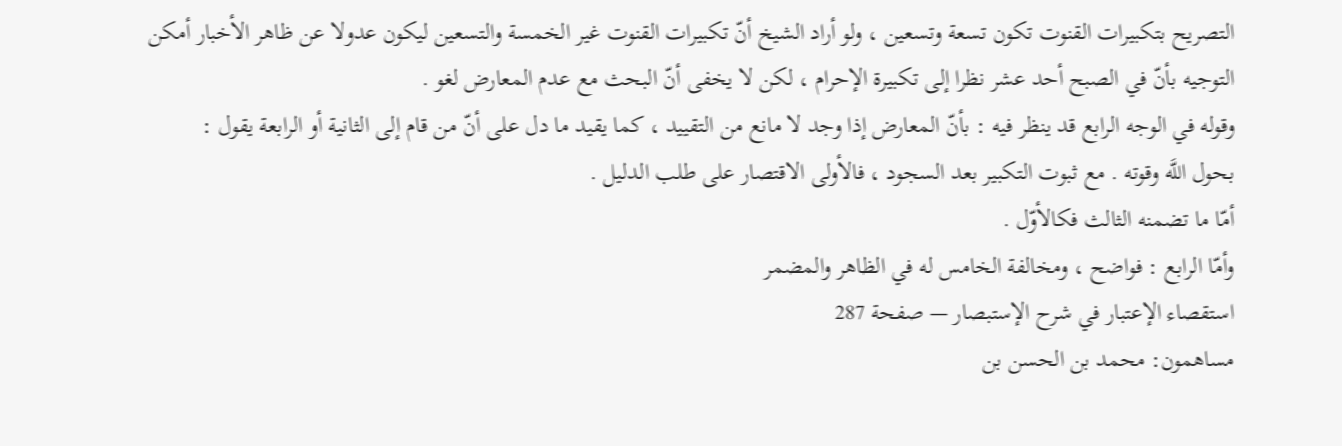التصريح بتكبيرات القنوت تكون تسعة وتسعين ، ولو أراد الشيخ أنّ تكبيرات القنوت غير الخمسة والتسعين ليكون عدولا عن ظاهر الأخبار أمكن التوجيه بأنّ في الصبح أحد عشر نظرا إلى تكبيرة الإحرام ، لكن لا يخفى أنّ البحث مع عدم المعارض لغو .
وقوله في الوجه الرابع قد ينظر فيه : بأنّ المعارض إذا وجد لا مانع من التقييد ، كما يقيد ما دل على أنّ من قام إلى الثانية أو الرابعة يقول :
بحول اللَّه وقوته . مع ثبوت التكبير بعد السجود ، فالأولى الاقتصار على طلب الدليل .
أمّا ما تضمنه الثالث فكالأوّل .
وأمّا الرابع : فواضح ، ومخالفة الخامس له في الظاهر والمضمر
استقصاء الإعتبار في شرح الإستبصار — صفحة 287
مساهمون: محمد بن الحسن بن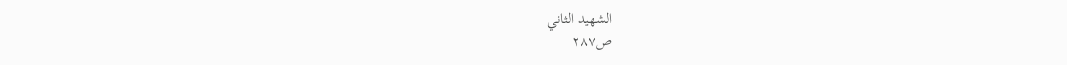الشهيد الثاني
ص٢٨٧